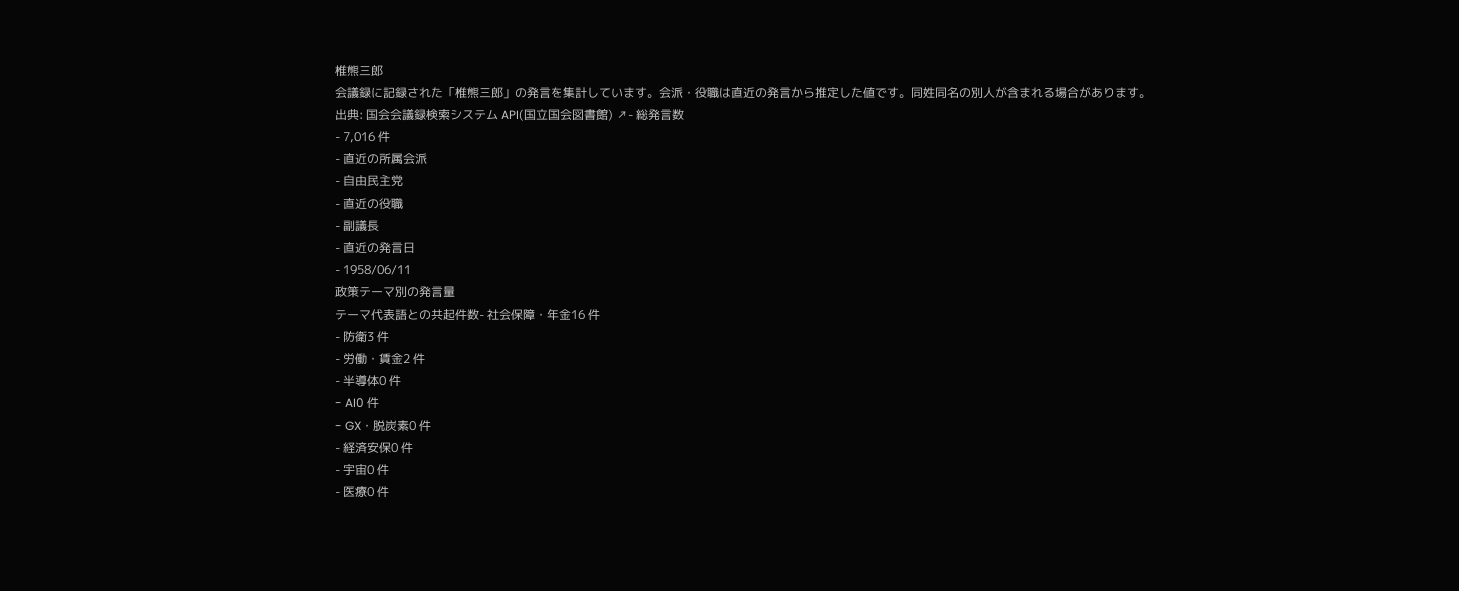椎熊三郎
会議録に記録された「椎熊三郎」の発言を集計しています。会派・役職は直近の発言から推定した値です。同姓同名の別人が含まれる場合があります。
出典: 国会会議録検索システム API(国立国会図書館) ↗- 総発言数
- 7,016 件
- 直近の所属会派
- 自由民主党
- 直近の役職
- 副議長
- 直近の発言日
- 1958/06/11
政策テーマ別の発言量
テーマ代表語との共起件数- 社会保障・年金16 件
- 防衛3 件
- 労働・賃金2 件
- 半導体0 件
- AI0 件
- GX・脱炭素0 件
- 経済安保0 件
- 宇宙0 件
- 医療0 件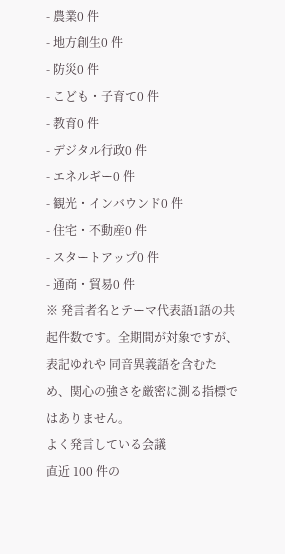- 農業0 件
- 地方創生0 件
- 防災0 件
- こども・子育て0 件
- 教育0 件
- デジタル行政0 件
- エネルギー0 件
- 観光・インバウンド0 件
- 住宅・不動産0 件
- スタートアップ0 件
- 通商・貿易0 件
※ 発言者名とテーマ代表語1語の共起件数です。全期間が対象ですが、表記ゆれや 同音異義語を含むため、関心の強さを厳密に測る指標ではありません。
よく発言している会議
直近 100 件の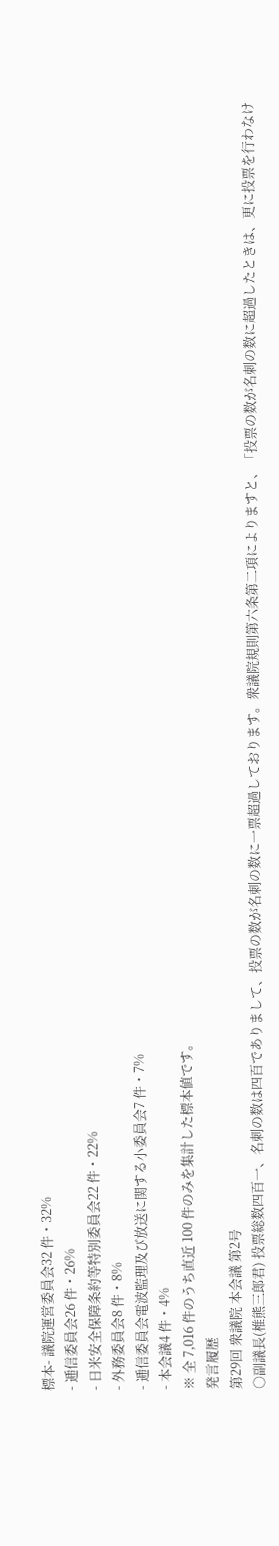標本- 議院運営委員会32 件・32%
- 逓信委員会26 件・26%
- 日米安全保障条約等特別委員会22 件・22%
- 外務委員会8 件・8%
- 逓信委員会電波監理及び放送に関する小委員会7 件・7%
- 本会議4 件・4%
※ 全 7,016 件のうち直近 100 件のみを集計した標本値です。
発言履歴
第29回 衆議院 本会議 第2号
○副議長(椎熊三郎君) 投票総数四百一、名刺の数は四百でありまして、投票の数が名刺の数に一票超過しております。衆議院規則第六条第二項によりますと、「投票の数が名刺の数に超過したときは、更に投票を行わなけ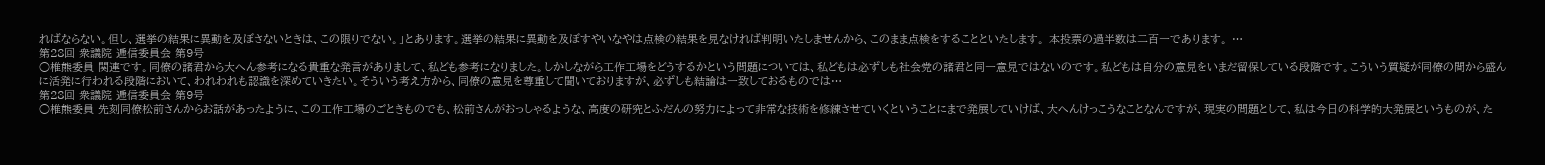ればならない。但し、選挙の結果に異動を及ぼさないときは、この限りでない。」とあります。選挙の結果に異動を及ぼすやいなやは点検の結果を見なければ判明いたしませんから、このまま点検をすることといたします。 本投票の過半数は二百一であります。 …
第28回 衆議院 逓信委員会 第9号
○椎熊委員 関連です。同僚の諸君から大へん参考になる貴重な発言がありまして、私ども参考になりました。しかしながら工作工場をどうするかという問題については、私どもは必ずしも社会党の諸君と同一意見ではないのです。私どもは自分の意見をいまだ留保している段階です。こういう質疑が同僚の間から盛んに活発に行われる段階において、われわれも認識を深めていきたい。そういう考え方から、同僚の意見を尊重して聞いておりますが、必ずしも結論は一致しておるものでは…
第28回 衆議院 逓信委員会 第9号
○椎熊委員 先刻同僚松前さんからお話があったように、この工作工場のごときものでも、松前さんがおっしゃるような、高度の研究とふだんの努力によって非常な技術を修練させていくということにまで発展していけば、大へんけっこうなことなんですが、現実の問題として、私は今日の科学的大発展というものが、た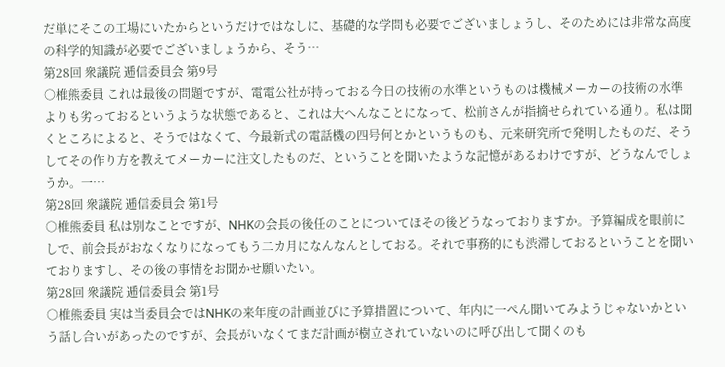だ単にそこの工場にいたからというだけではなしに、基礎的な学問も必要でございましょうし、そのためには非常な高度の科学的知識が必要でございましょうから、そう…
第28回 衆議院 逓信委員会 第9号
○椎熊委員 これは最後の問題ですが、電電公社が持っておる今日の技術の水準というものは機械メーカーの技術の水準よりも劣っておるというような状態であると、これは大へんなことになって、松前さんが指摘せられている通り。私は聞くところによると、そうではなくて、今最新式の電話機の四号何とかというものも、元来研究所で発明したものだ、そうしてその作り方を教えてメーカーに注文したものだ、ということを聞いたような記憶があるわけですが、どうなんでしょうか。一…
第28回 衆議院 逓信委員会 第1号
○椎熊委員 私は別なことですが、NHKの会長の後任のことについてほその後どうなっておりますか。予算編成を眼前にしで、前会長がおなくなりになってもう二カ月になんなんとしておる。それで事務的にも渋滞しておるということを聞いておりますし、その後の事情をお聞かせ願いたい。
第28回 衆議院 逓信委員会 第1号
○椎熊委員 実は当委員会ではNHKの来年度の計画並びに予算措置について、年内に一ぺん聞いてみようじゃないかという話し合いがあったのですが、会長がいなくてまだ計画が樹立されていないのに呼び出して聞くのも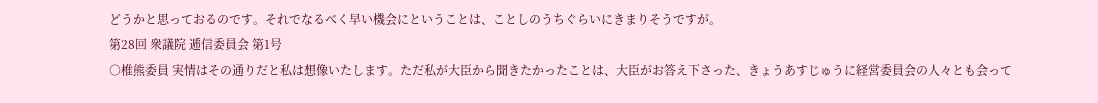どうかと思っておるのです。それでなるべく早い機会にということは、ことしのうちぐらいにきまりそうですが。
第28回 衆議院 逓信委員会 第1号
○椎熊委員 実情はその通りだと私は想像いたします。ただ私が大臣から聞きたかったことは、大臣がお答え下さった、きょうあすじゅうに経営委員会の人々とも会って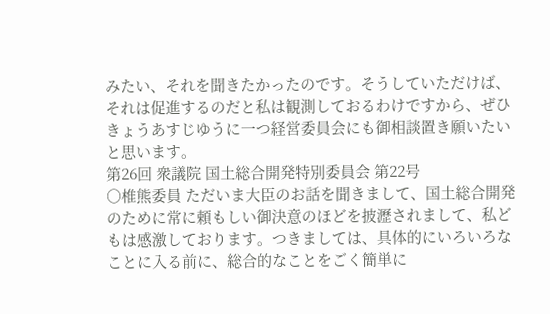みたい、それを聞きたかったのです。そうしていただけば、それは促進するのだと私は観測しておるわけですから、ぜひきょうあすじゆうに一つ経営委員会にも御相談置き願いたいと思います。
第26回 衆議院 国土総合開発特別委員会 第22号
○椎熊委員 ただいま大臣のお話を聞きまして、国土総合開発のために常に頼もしい御決意のほどを披瀝されまして、私どもは感激しております。つきましては、具体的にいろいろなことに入る前に、総合的なことをごく簡単に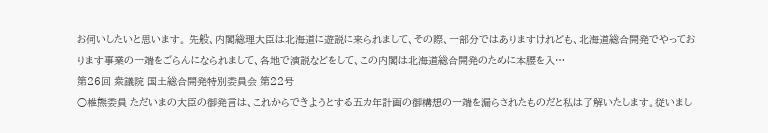お伺いしたいと思います。 先般、内閣総理大臣は北海道に遊説に来られまして、その際、一部分ではありますけれども、北海道総合開発でやっております事業の一端をごらんになられまして、各地で演説などをして、この内閣は北海道総合開発のために本腰を入…
第26回 衆議院 国土総合開発特別委員会 第22号
○椎熊委員 ただいまの大臣の御発言は、これからできようとする五カ年計画の御構想の一端を漏らされたものだと私は了解いたします。従いまし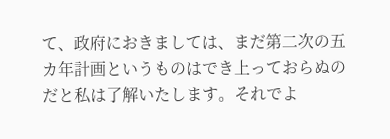て、政府におきましては、まだ第二次の五カ年計画というものはでき上っておらぬのだと私は了解いたします。それでよ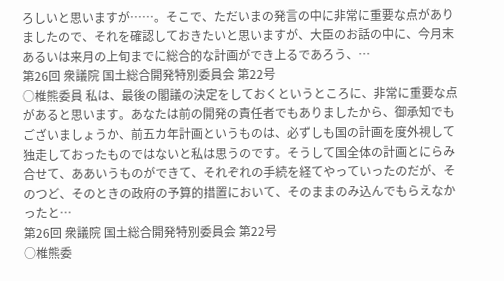ろしいと思いますが……。そこで、ただいまの発言の中に非常に重要な点がありましたので、それを確認しておきたいと思いますが、大臣のお話の中に、今月末あるいは来月の上旬までに総合的な計画ができ上るであろう、…
第26回 衆議院 国土総合開発特別委員会 第22号
○椎熊委員 私は、最後の閣議の決定をしておくというところに、非常に重要な点があると思います。あなたは前の開発の責任者でもありましたから、御承知でもございましょうか、前五カ年計画というものは、必ずしも国の計画を度外視して独走しておったものではないと私は思うのです。そうして国全体の計画とにらみ合せて、ああいうものができて、それぞれの手続を経てやっていったのだが、そのつど、そのときの政府の予算的措置において、そのままのみ込んでもらえなかったと…
第26回 衆議院 国土総合開発特別委員会 第22号
○椎熊委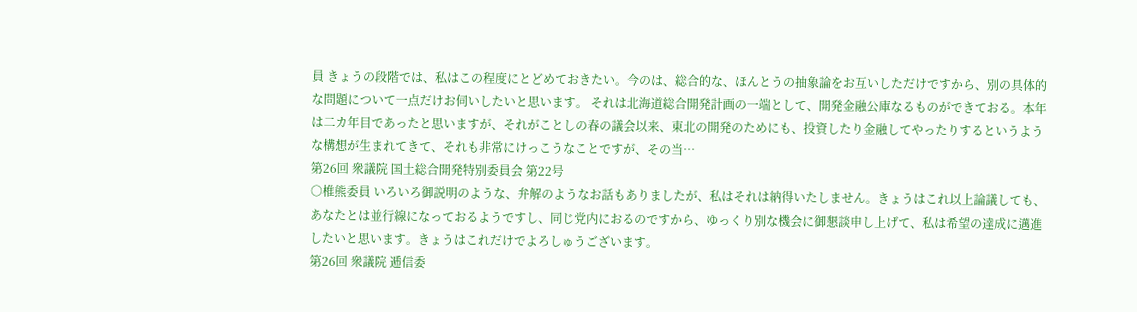員 きょうの段階では、私はこの程度にとどめておきたい。今のは、総合的な、ほんとうの抽象論をお互いしただけですから、別の具体的な問題について一点だけお伺いしたいと思います。 それは北海道総合開発計画の一端として、開発金融公庫なるものができておる。本年は二カ年目であったと思いますが、それがことしの春の議会以来、東北の開発のためにも、投資したり金融してやったりするというような構想が生まれてきて、それも非常にけっこうなことですが、その当…
第26回 衆議院 国土総合開発特別委員会 第22号
○椎熊委員 いろいろ御説明のような、弁解のようなお話もありましたが、私はそれは納得いたしません。きょうはこれ以上論議しても、あなたとは並行線になっておるようですし、同じ党内におるのですから、ゆっくり別な機会に御懇談申し上げて、私は希望の達成に邁進したいと思います。きょうはこれだけでよろしゅうございます。
第26回 衆議院 逓信委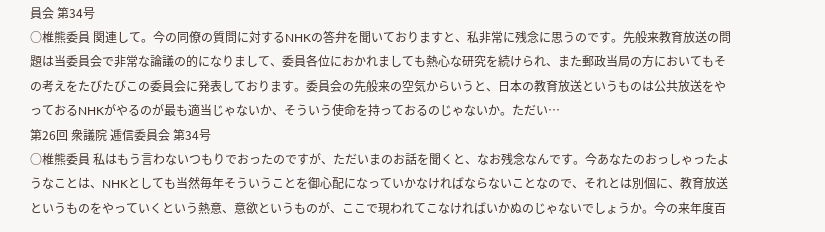員会 第34号
○椎熊委員 関連して。今の同僚の質問に対するNHKの答弁を聞いておりますと、私非常に残念に思うのです。先般来教育放送の問題は当委員会で非常な論議の的になりまして、委員各位におかれましても熱心な研究を続けられ、また郵政当局の方においてもその考えをたびたびこの委員会に発表しております。委員会の先般来の空気からいうと、日本の教育放送というものは公共放送をやっておるNHKがやるのが最も適当じゃないか、そういう使命を持っておるのじゃないか。ただい…
第26回 衆議院 逓信委員会 第34号
○椎熊委員 私はもう言わないつもりでおったのですが、ただいまのお話を聞くと、なお残念なんです。今あなたのおっしゃったようなことは、NHKとしても当然毎年そういうことを御心配になっていかなければならないことなので、それとは別個に、教育放送というものをやっていくという熱意、意欲というものが、ここで現われてこなければいかぬのじゃないでしょうか。今の来年度百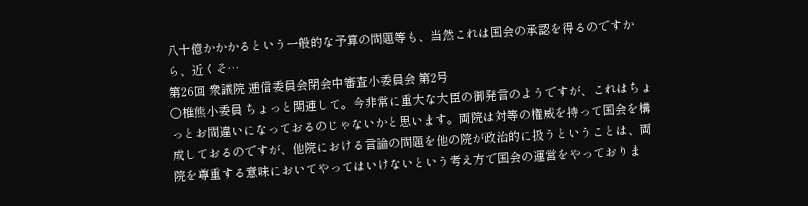八十億かかかるという一般的な予算の問題等も、当然これは国会の承認を得るのですから、近くそ…
第26回 衆議院 逓信委員会閉会中審査小委員会 第2号
○椎熊小委員 ちょっと関連して。今非常に重大な大臣の御発言のようですが、これはちょっとお間違いになっておるのじゃないかと思います。両院は対等の権威を持って国会を構成しておるのですが、他院における言論の問題を他の院が政治的に扱うということは、両院を尊重する意味においてやってはいけないという考え方で国会の運営をやっておりま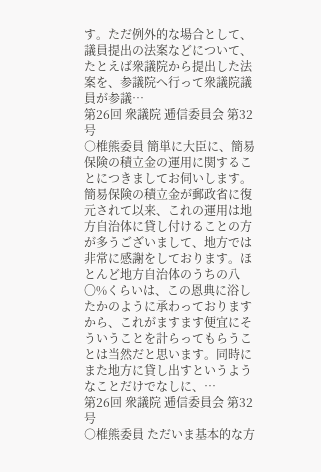す。ただ例外的な場合として、議員提出の法案などについて、たとえば衆議院から提出した法案を、参議院へ行って衆議院議員が参議…
第26回 衆議院 逓信委員会 第32号
○椎熊委員 簡単に大臣に、簡易保険の積立金の運用に関することにつきましてお伺いします。簡易保険の積立金が郵政省に復元されて以来、これの運用は地方自治体に貸し付けることの方が多うございまして、地方では非常に感謝をしております。ほとんど地方自治体のうちの八〇%くらいは、この恩典に浴したかのように承わっておりますから、これがますます便宜にそういうことを計らってもらうことは当然だと思います。同時にまた地方に貸し出すというようなことだけでなしに、…
第26回 衆議院 逓信委員会 第32号
○椎熊委員 ただいま基本的な方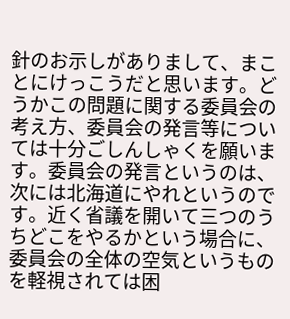針のお示しがありまして、まことにけっこうだと思います。どうかこの問題に関する委員会の考え方、委員会の発言等については十分ごしんしゃくを願います。委員会の発言というのは、次には北海道にやれというのです。近く省議を開いて三つのうちどこをやるかという場合に、委員会の全体の空気というものを軽視されては困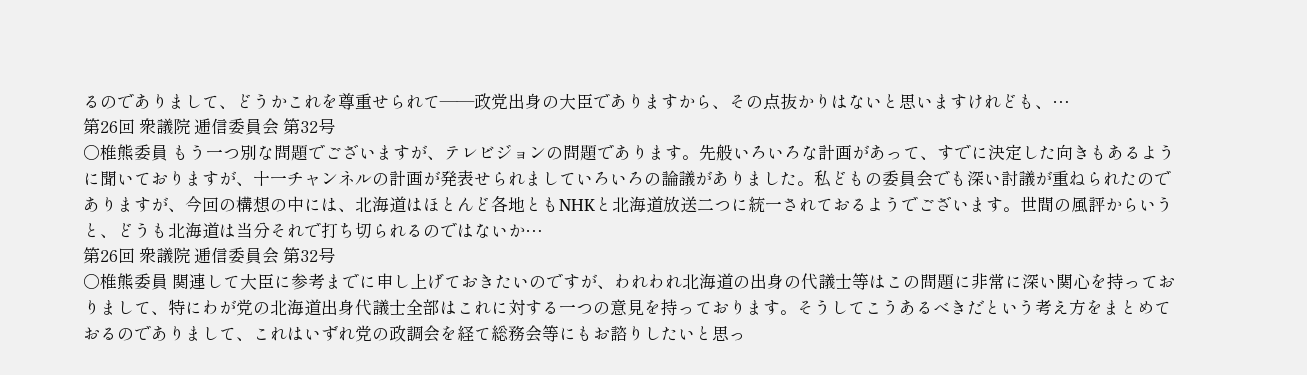るのでありまして、どうかこれを尊重せられて——政党出身の大臣でありますから、その点抜かりはないと思いますけれども、…
第26回 衆議院 逓信委員会 第32号
○椎熊委員 もう一つ別な問題でございますが、テレビジョンの問題であります。先般いろいろな計画があって、すでに決定した向きもあるように聞いておりますが、十一チャンネルの計画が発表せられましていろいろの論議がありました。私どもの委員会でも深い討議が重ねられたのでありますが、今回の構想の中には、北海道はほとんど各地ともNHKと北海道放送二つに統一されておるようでございます。世間の風評からいうと、どうも北海道は当分それで打ち切られるのではないか…
第26回 衆議院 逓信委員会 第32号
○椎熊委員 関連して大臣に参考までに申し上げておきたいのですが、われわれ北海道の出身の代議士等はこの問題に非常に深い関心を持っておりまして、特にわが党の北海道出身代議士全部はこれに対する一つの意見を持っております。そうしてこうあるべきだという考え方をまとめておるのでありまして、これはいずれ党の政調会を経て総務会等にもお諮りしたいと思っ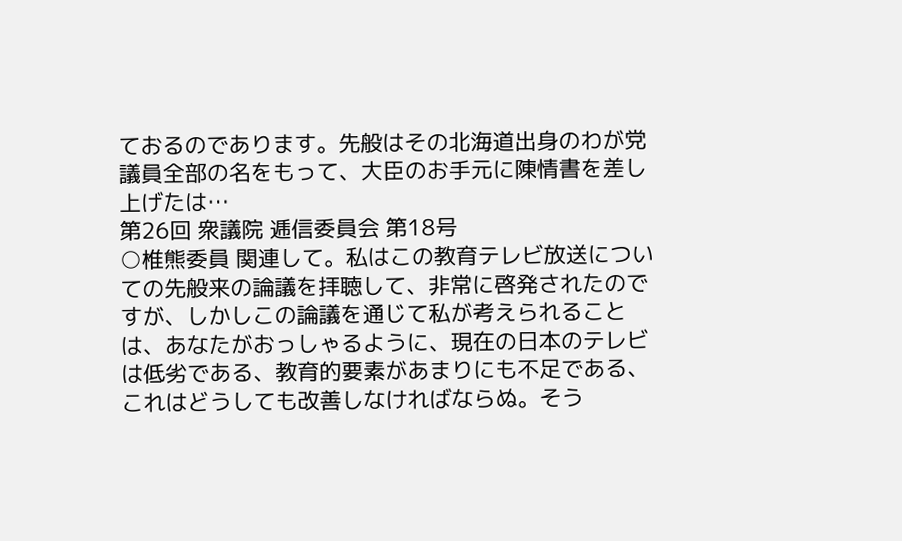ておるのであります。先般はその北海道出身のわが党議員全部の名をもって、大臣のお手元に陳情書を差し上げたは…
第26回 衆議院 逓信委員会 第18号
○椎熊委員 関連して。私はこの教育テレビ放送についての先般来の論議を拝聴して、非常に啓発されたのですが、しかしこの論議を通じて私が考えられることは、あなたがおっしゃるように、現在の日本のテレビは低劣である、教育的要素があまりにも不足である、これはどうしても改善しなければならぬ。そう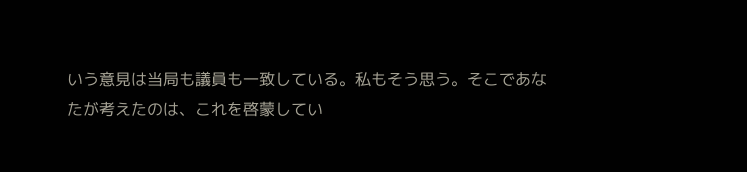いう意見は当局も議員も一致している。私もそう思う。そこであなたが考えたのは、これを啓蒙してい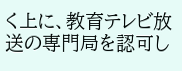く上に、教育テレビ放送の専門局を認可し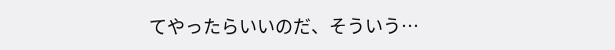てやったらいいのだ、そういう…